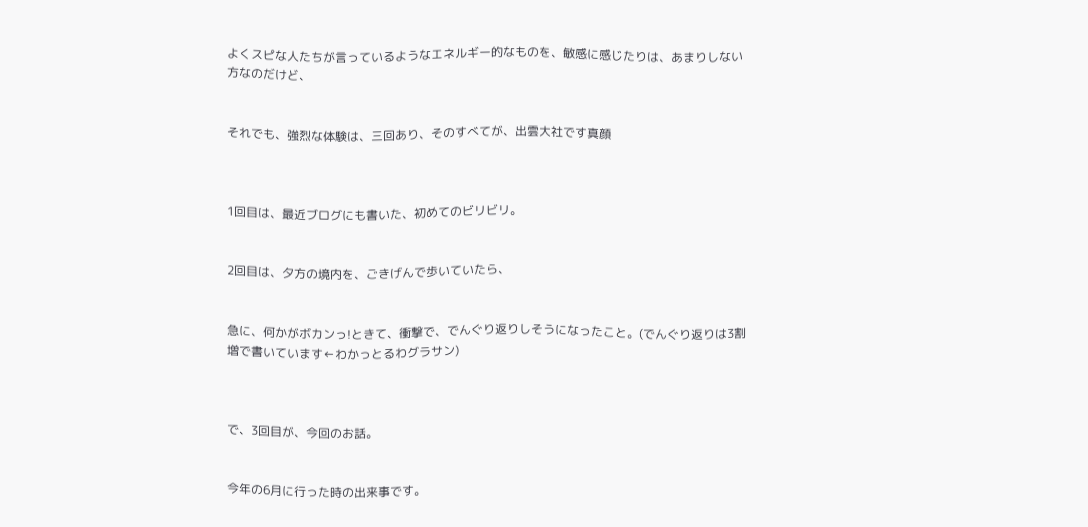よくスピな人たちが言っているようなエネルギー的なものを、敏感に感じたりは、あまりしない方なのだけど、


それでも、強烈な体験は、三回あり、そのすべてが、出雲大社です真顔



1回目は、最近ブログにも書いた、初めてのビリビリ。


2回目は、夕方の境内を、ごきげんで歩いていたら、


急に、何かがボカンっ!ときて、衝撃で、でんぐり返りしそうになったこと。(でんぐり返りは3割増で書いています←わかっとるわグラサン)



で、3回目が、今回のお話。


今年の6月に行った時の出来事です。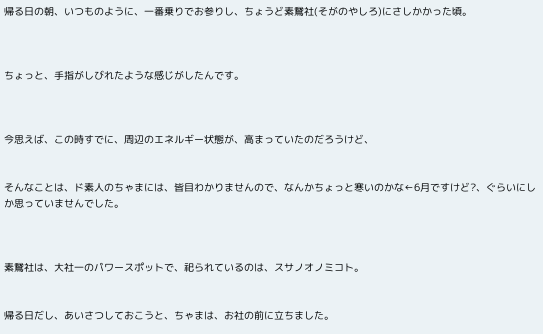帰る日の朝、いつものように、一番乗りでお参りし、ちょうど素鵞社(そがのやしろ)にさしかかった頃。



ちょっと、手指がしびれたような感じがしたんです。



今思えば、この時すでに、周辺のエネルギー状態が、高まっていたのだろうけど、


そんなことは、ド素人のちゃまには、皆目わかりませんので、なんかちょっと寒いのかな←6月ですけど?、ぐらいにしか思っていませんでした。



素鵞社は、大社一のパワースポットで、祀られているのは、スサノオノミコト。


帰る日だし、あいさつしておこうと、ちゃまは、お社の前に立ちました。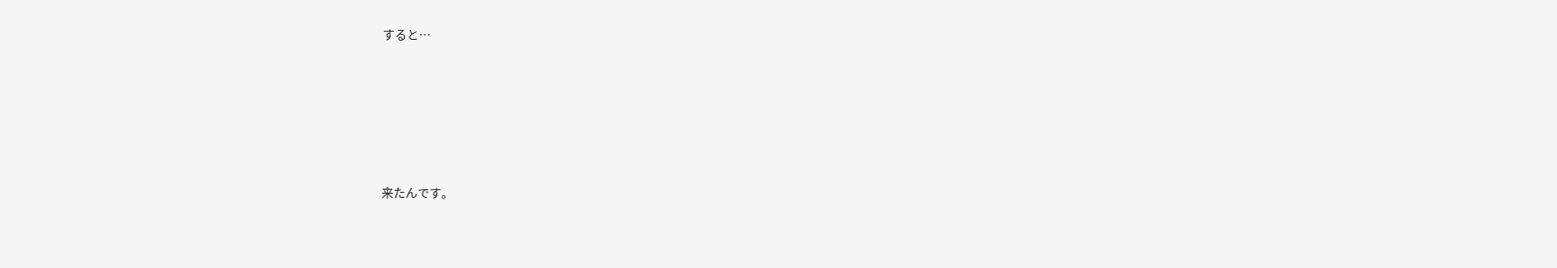すると…








来たんです。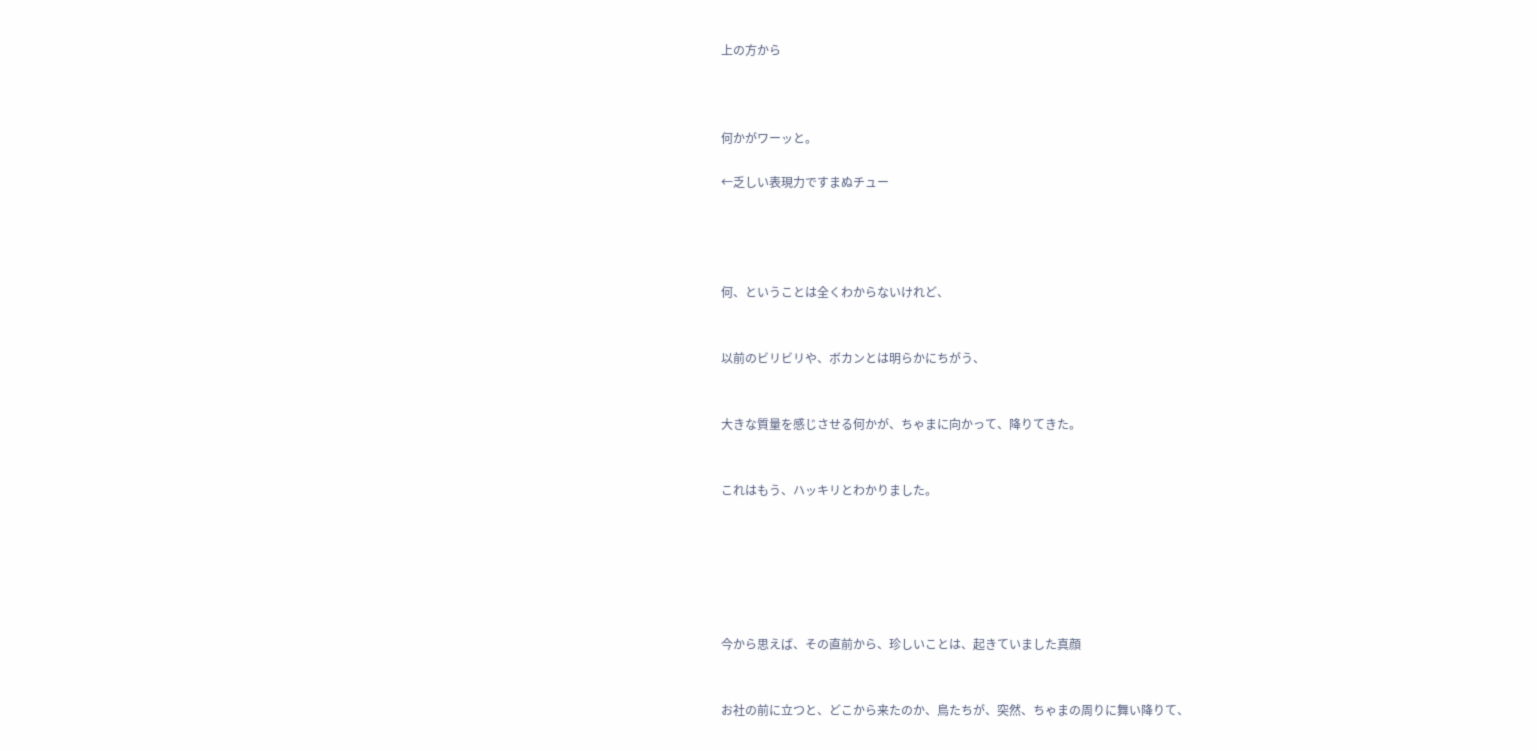上の方から



何かがワーッと。

←乏しい表現力ですまぬチュー




何、ということは全くわからないけれど、


以前のビリビリや、ボカンとは明らかにちがう、


大きな質量を感じさせる何かが、ちゃまに向かって、降りてきた。


これはもう、ハッキリとわかりました。






今から思えば、その直前から、珍しいことは、起きていました真顔


お社の前に立つと、どこから来たのか、鳥たちが、突然、ちゃまの周りに舞い降りて、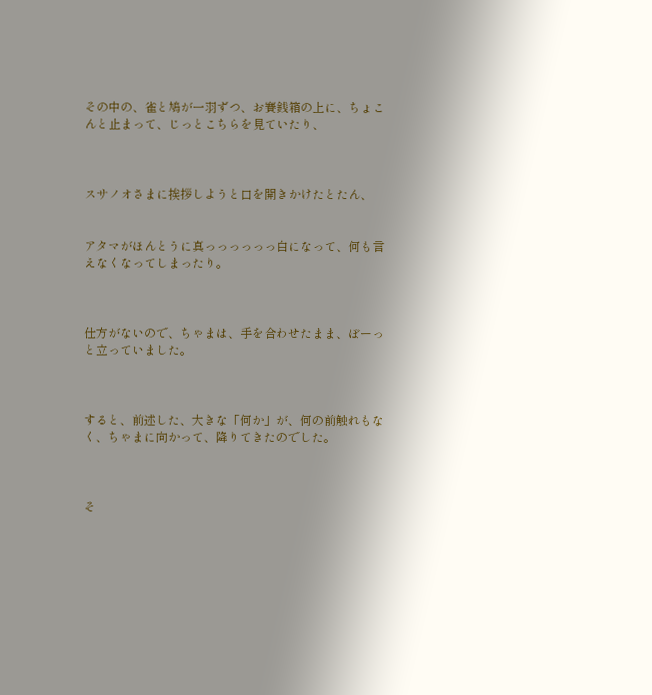その中の、雀と鳩が一羽ずつ、お賽銭箱の上に、ちょこんと止まって、じっとこちらを見ていたり、



スサノオさまに挨拶しようと口を開きかけたとたん、


アタマがほんとうに真っっっっっっ白になって、何も言えなくなってしまったり。



仕方がないので、ちゃまは、手を合わせたまま、ぼーっと立っていました。



すると、前述した、大きな「何か」が、何の前触れもなく、ちゃまに向かって、降りてきたのでした。



そ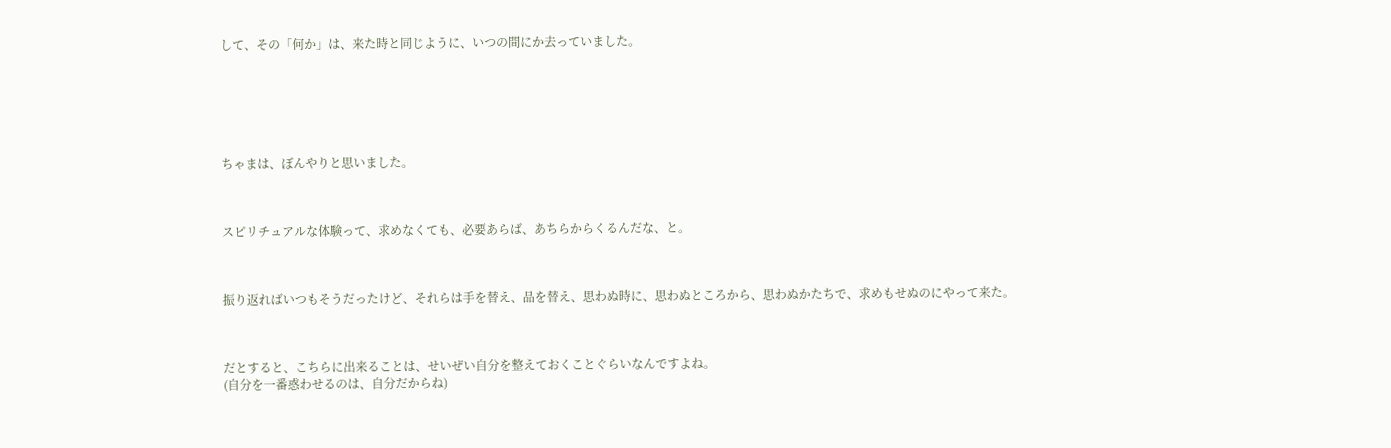して、その「何か」は、来た時と同じように、いつの間にか去っていました。






ちゃまは、ぼんやりと思いました。



スピリチュアルな体験って、求めなくても、必要あらば、あちらからくるんだな、と。



振り返ればいつもそうだったけど、それらは手を替え、品を替え、思わぬ時に、思わぬところから、思わぬかたちで、求めもせぬのにやって来た。



だとすると、こちらに出来ることは、せいぜい自分を整えておくことぐらいなんですよね。
(自分を一番惑わせるのは、自分だからね)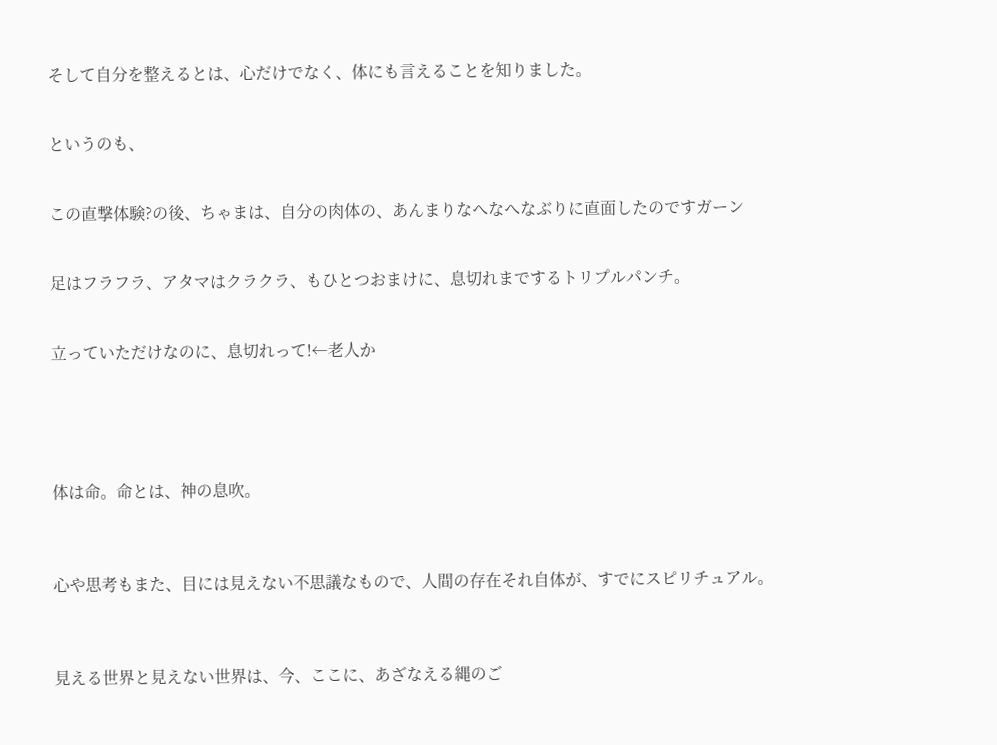そして自分を整えるとは、心だけでなく、体にも言えることを知りました。


というのも、


この直撃体験?の後、ちゃまは、自分の肉体の、あんまりなへなへなぶりに直面したのですガーン


足はフラフラ、アタマはクラクラ、もひとつおまけに、息切れまでするトリプルパンチ。


立っていただけなのに、息切れって!←老人か





体は命。命とは、神の息吹。



心や思考もまた、目には見えない不思議なもので、人間の存在それ自体が、すでにスピリチュアル。



見える世界と見えない世界は、今、ここに、あざなえる縄のご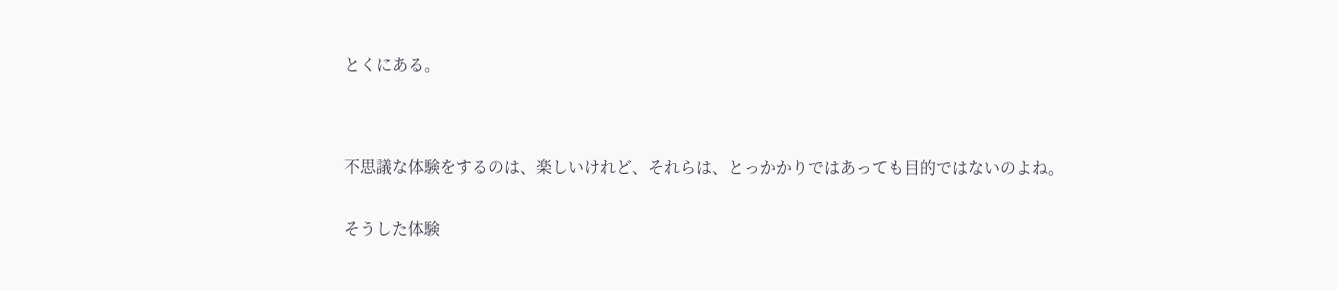とくにある。




不思議な体験をするのは、楽しいけれど、それらは、とっかかりではあっても目的ではないのよね。


そうした体験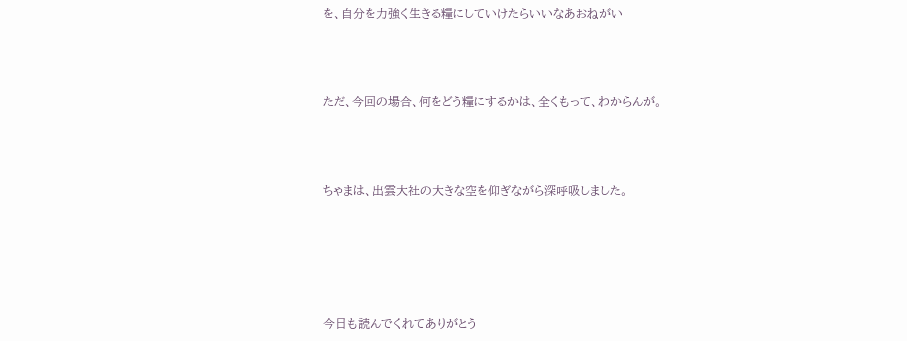を、自分を力強く生きる糧にしていけたらいいなあおねがい



ただ、今回の場合、何をどう糧にするかは、全くもって、わからんが。



ちゃまは、出雲大社の大きな空を仰ぎながら深呼吸しました。





今日も読んでくれてありがとう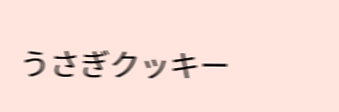うさぎクッキー